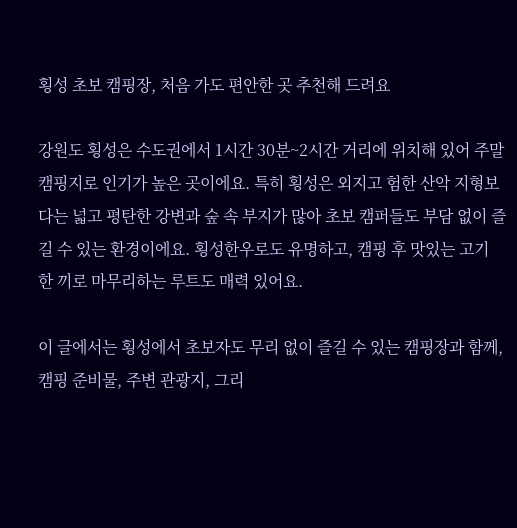횡성 초보 캠핑장, 처음 가도 편안한 곳 추천해 드려요

강원도 횡성은 수도권에서 1시간 30분~2시간 거리에 위치해 있어 주말 캠핑지로 인기가 높은 곳이에요. 특히 횡성은 외지고 험한 산악 지형보다는 넓고 평탄한 강변과 숲 속 부지가 많아 초보 캠퍼들도 부담 없이 즐길 수 있는 환경이에요. 횡성한우로도 유명하고, 캠핑 후 맛있는 고기 한 끼로 마무리하는 루트도 매력 있어요.

이 글에서는 횡성에서 초보자도 무리 없이 즐길 수 있는 캠핑장과 함께, 캠핑 준비물, 주변 관광지, 그리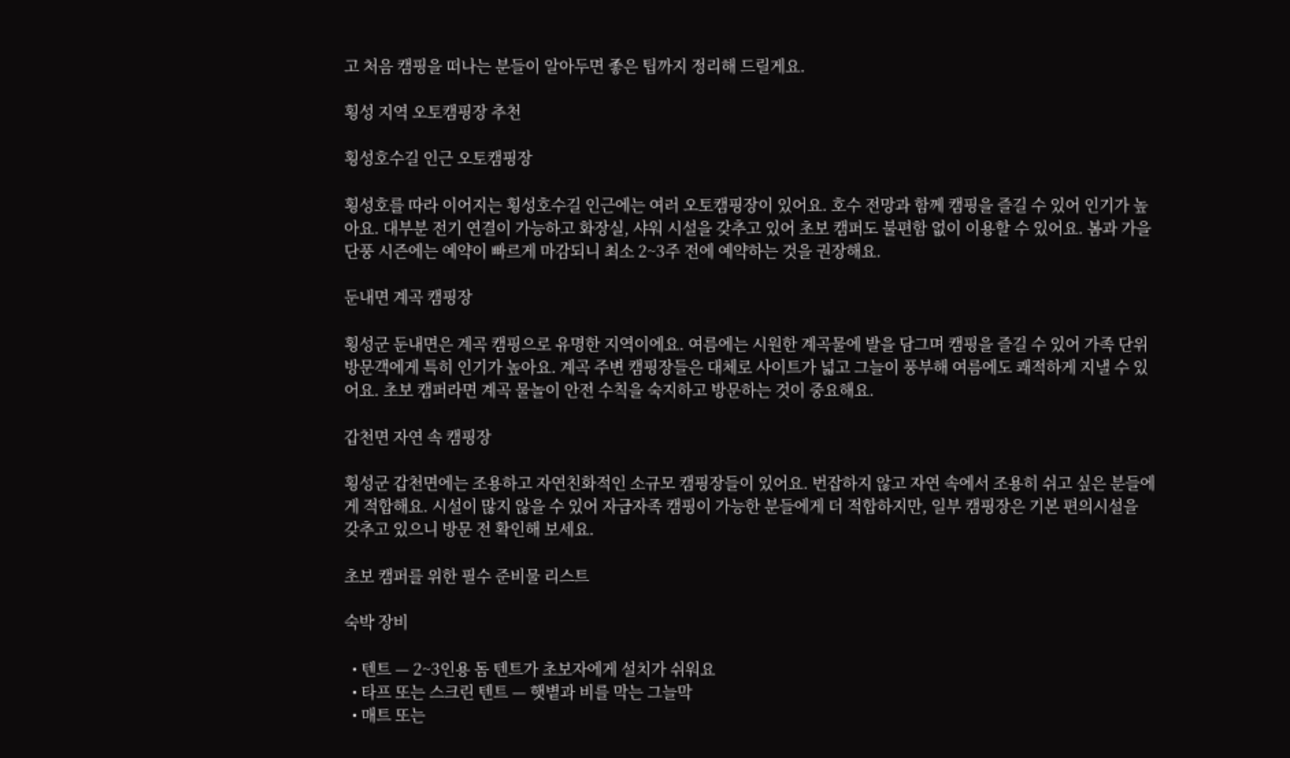고 처음 캠핑을 떠나는 분들이 알아두면 좋은 팁까지 정리해 드릴게요.

횡성 지역 오토캠핑장 추천

횡성호수길 인근 오토캠핑장

횡성호를 따라 이어지는 횡성호수길 인근에는 여러 오토캠핑장이 있어요. 호수 전망과 함께 캠핑을 즐길 수 있어 인기가 높아요. 대부분 전기 연결이 가능하고 화장실, 샤워 시설을 갖추고 있어 초보 캠퍼도 불편함 없이 이용할 수 있어요. 봄과 가을 단풍 시즌에는 예약이 빠르게 마감되니 최소 2~3주 전에 예약하는 것을 권장해요.

둔내면 계곡 캠핑장

횡성군 둔내면은 계곡 캠핑으로 유명한 지역이에요. 여름에는 시원한 계곡물에 발을 담그며 캠핑을 즐길 수 있어 가족 단위 방문객에게 특히 인기가 높아요. 계곡 주변 캠핑장들은 대체로 사이트가 넓고 그늘이 풍부해 여름에도 쾌적하게 지낼 수 있어요. 초보 캠퍼라면 계곡 물놀이 안전 수칙을 숙지하고 방문하는 것이 중요해요.

갑천면 자연 속 캠핑장

횡성군 갑천면에는 조용하고 자연친화적인 소규모 캠핑장들이 있어요. 번잡하지 않고 자연 속에서 조용히 쉬고 싶은 분들에게 적합해요. 시설이 많지 않을 수 있어 자급자족 캠핑이 가능한 분들에게 더 적합하지만, 일부 캠핑장은 기본 편의시설을 갖추고 있으니 방문 전 확인해 보세요.

초보 캠퍼를 위한 필수 준비물 리스트

숙박 장비

  • 텐트 — 2~3인용 돔 텐트가 초보자에게 설치가 쉬워요
  • 타프 또는 스크린 텐트 — 햇볕과 비를 막는 그늘막
  • 매트 또는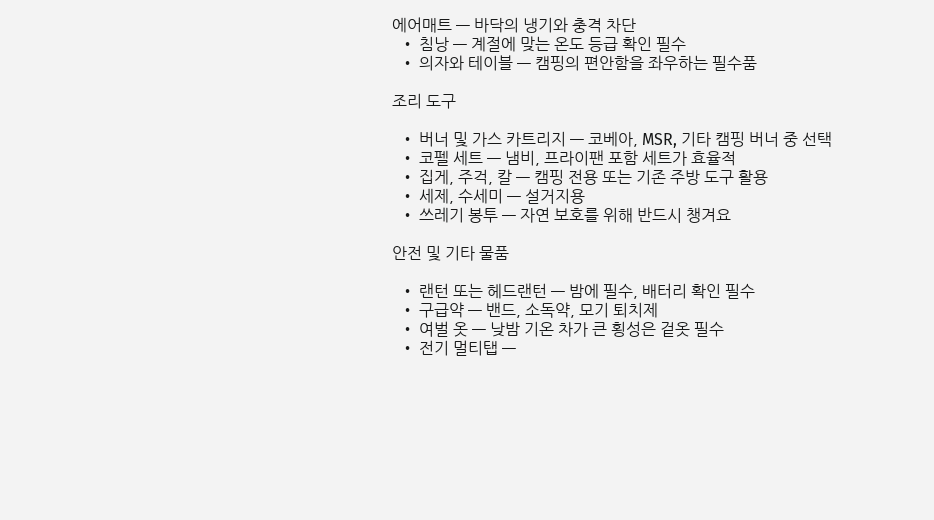에어매트 — 바닥의 냉기와 충격 차단
  • 침낭 — 계절에 맞는 온도 등급 확인 필수
  • 의자와 테이블 — 캠핑의 편안함을 좌우하는 필수품

조리 도구

  • 버너 및 가스 카트리지 — 코베아, MSR, 기타 캠핑 버너 중 선택
  • 코펠 세트 — 냄비, 프라이팬 포함 세트가 효율적
  • 집게, 주걱, 칼 — 캠핑 전용 또는 기존 주방 도구 활용
  • 세제, 수세미 — 설거지용
  • 쓰레기 봉투 — 자연 보호를 위해 반드시 챙겨요

안전 및 기타 물품

  • 랜턴 또는 헤드랜턴 — 밤에 필수, 배터리 확인 필수
  • 구급약 — 밴드, 소독약, 모기 퇴치제
  • 여벌 옷 — 낮밤 기온 차가 큰 횡성은 겉옷 필수
  • 전기 멀티탭 —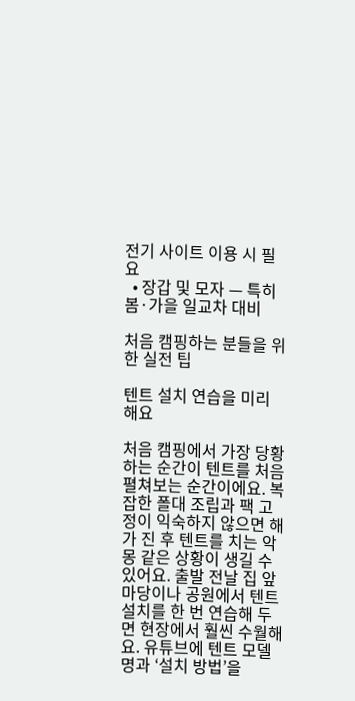전기 사이트 이용 시 필요
  • 장갑 및 모자 — 특히 봄·가을 일교차 대비

처음 캠핑하는 분들을 위한 실전 팁

텐트 설치 연습을 미리 해요

처음 캠핑에서 가장 당황하는 순간이 텐트를 처음 펼쳐보는 순간이에요. 복잡한 폴대 조립과 팩 고정이 익숙하지 않으면 해가 진 후 텐트를 치는 악몽 같은 상황이 생길 수 있어요. 출발 전날 집 앞마당이나 공원에서 텐트 설치를 한 번 연습해 두면 현장에서 훨씬 수월해요. 유튜브에 텐트 모델명과 ‘설치 방법’을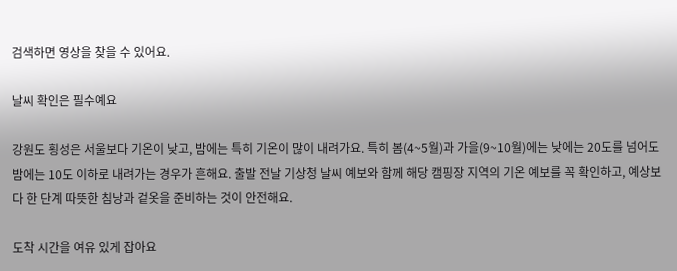검색하면 영상을 찾을 수 있어요.

날씨 확인은 필수예요

강원도 횡성은 서울보다 기온이 낮고, 밤에는 특히 기온이 많이 내려가요. 특히 봄(4~5월)과 가을(9~10월)에는 낮에는 20도를 넘어도 밤에는 10도 이하로 내려가는 경우가 흔해요. 출발 전날 기상청 날씨 예보와 함께 해당 캠핑장 지역의 기온 예보를 꼭 확인하고, 예상보다 한 단계 따뜻한 침낭과 겉옷을 준비하는 것이 안전해요.

도착 시간을 여유 있게 잡아요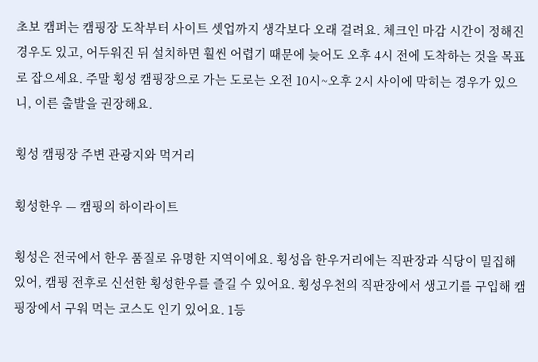초보 캠퍼는 캠핑장 도착부터 사이트 셋업까지 생각보다 오래 걸려요. 체크인 마감 시간이 정해진 경우도 있고, 어두워진 뒤 설치하면 훨씬 어렵기 때문에 늦어도 오후 4시 전에 도착하는 것을 목표로 잡으세요. 주말 횡성 캠핑장으로 가는 도로는 오전 10시~오후 2시 사이에 막히는 경우가 있으니, 이른 출발을 권장해요.

횡성 캠핑장 주변 관광지와 먹거리

횡성한우 — 캠핑의 하이라이트

횡성은 전국에서 한우 품질로 유명한 지역이에요. 횡성읍 한우거리에는 직판장과 식당이 밀집해 있어, 캠핑 전후로 신선한 횡성한우를 즐길 수 있어요. 횡성우천의 직판장에서 생고기를 구입해 캠핑장에서 구워 먹는 코스도 인기 있어요. 1등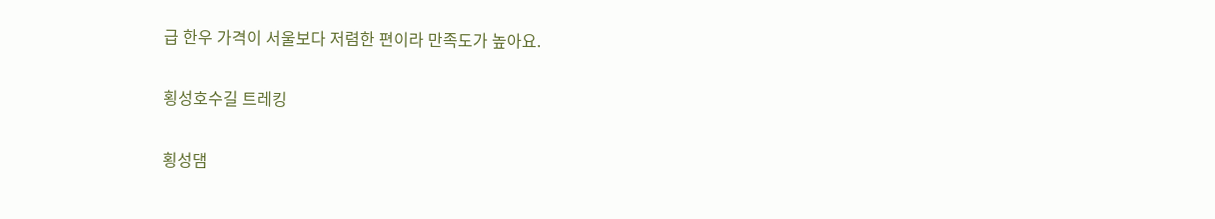급 한우 가격이 서울보다 저렴한 편이라 만족도가 높아요.

횡성호수길 트레킹

횡성댐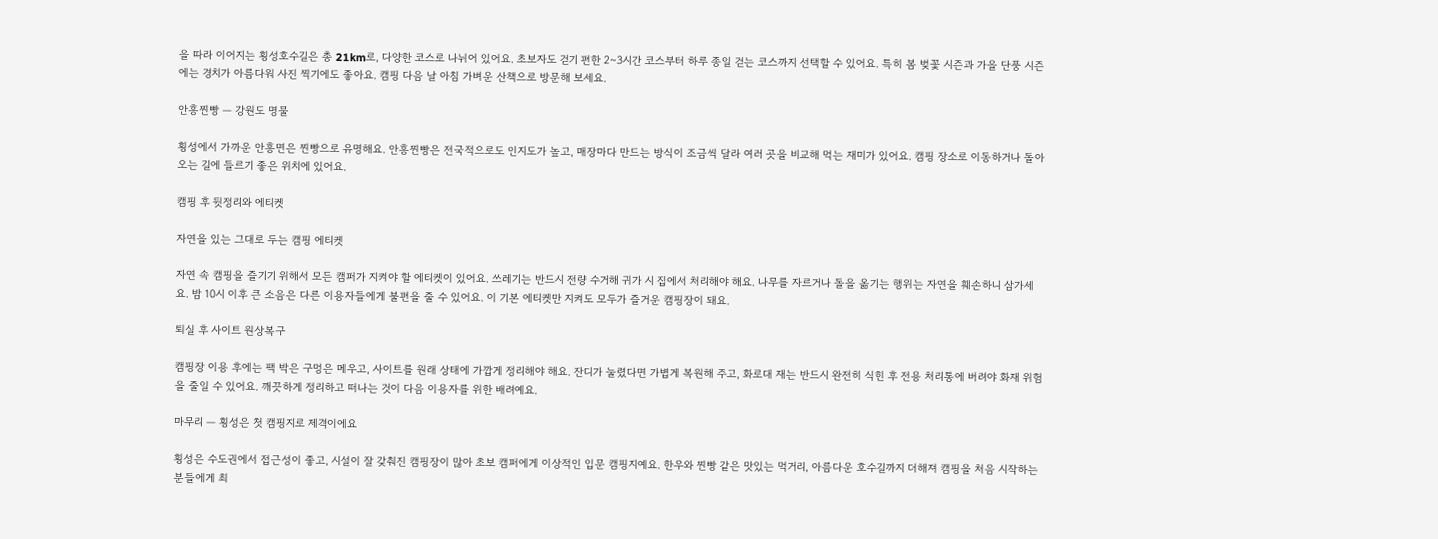을 따라 이어지는 횡성호수길은 총 21km로, 다양한 코스로 나뉘어 있어요. 초보자도 걷기 편한 2~3시간 코스부터 하루 종일 걷는 코스까지 선택할 수 있어요. 특히 봄 벚꽃 시즌과 가을 단풍 시즌에는 경치가 아름다워 사진 찍기에도 좋아요. 캠핑 다음 날 아침 가벼운 산책으로 방문해 보세요.

안흥찐빵 — 강원도 명물

횡성에서 가까운 안흥면은 찐빵으로 유명해요. 안흥찐빵은 전국적으로도 인지도가 높고, 매장마다 만드는 방식이 조금씩 달라 여러 곳을 비교해 먹는 재미가 있어요. 캠핑 장소로 이동하거나 돌아오는 길에 들르기 좋은 위치에 있어요.

캠핑 후 뒷정리와 에티켓

자연을 있는 그대로 두는 캠핑 에티켓

자연 속 캠핑을 즐기기 위해서 모든 캠퍼가 지켜야 할 에티켓이 있어요. 쓰레기는 반드시 전량 수거해 귀가 시 집에서 처리해야 해요. 나무를 자르거나 돌을 옮기는 행위는 자연을 훼손하니 삼가세요. 밤 10시 이후 큰 소음은 다른 이용자들에게 불편을 줄 수 있어요. 이 기본 에티켓만 지켜도 모두가 즐거운 캠핑장이 돼요.

퇴실 후 사이트 원상복구

캠핑장 이용 후에는 팩 박은 구멍은 메우고, 사이트를 원래 상태에 가깝게 정리해야 해요. 잔디가 눌렸다면 가볍게 복원해 주고, 화로대 재는 반드시 완전히 식힌 후 전용 처리통에 버려야 화재 위험을 줄일 수 있어요. 깨끗하게 정리하고 떠나는 것이 다음 이용자를 위한 배려예요.

마무리 — 횡성은 첫 캠핑지로 제격이에요

횡성은 수도권에서 접근성이 좋고, 시설이 잘 갖춰진 캠핑장이 많아 초보 캠퍼에게 이상적인 입문 캠핑지예요. 한우와 찐빵 같은 맛있는 먹거리, 아름다운 호수길까지 더해져 캠핑을 처음 시작하는 분들에게 최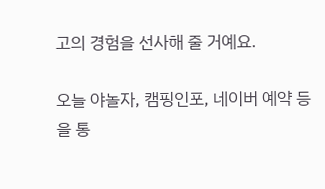고의 경험을 선사해 줄 거예요.

오늘 야놀자, 캠핑인포, 네이버 예약 등을 통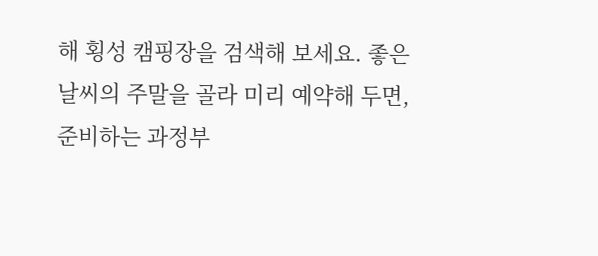해 횡성 캠핑장을 검색해 보세요. 좋은 날씨의 주말을 골라 미리 예약해 두면, 준비하는 과정부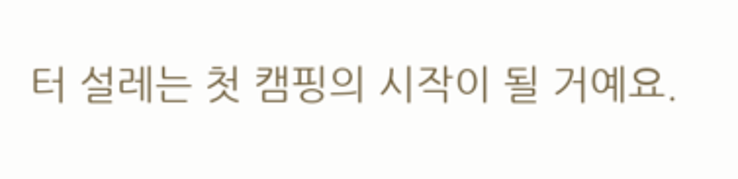터 설레는 첫 캠핑의 시작이 될 거예요.